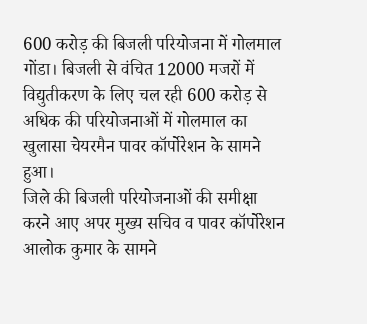600 करोड़ की बिजली परियोजना में गोलमाल
गोंडा। बिजली से वंचित 12000 मजरों में विद्युतीकरण के लिए चल रही 600 करोड़ से अधिक की परियोजनाओं में गोलमाल का खुलासा चेयरमैन पावर कॉर्पोरेशन के सामने हुआ।
जिले की बिजली परियोजनाओं की समीक्षा करने आए अपर मुख्य सचिव व पावर कॉर्पोरेशन आलोक कुमार के सामने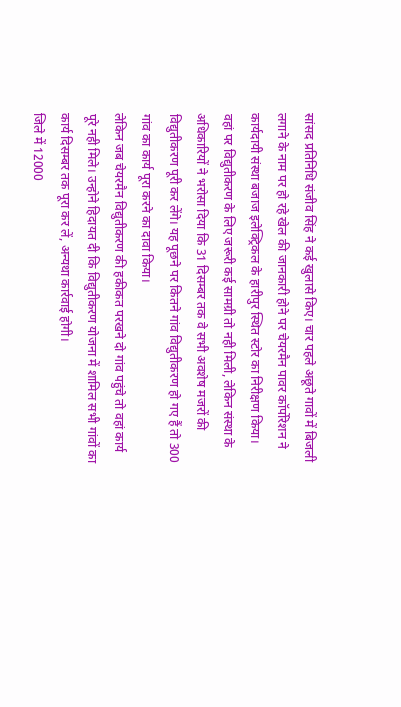सांसद प्रतिनिधि संजीव सिंह ने कई खुलासे किए। चार पहले अछूते गावों में बिजली लगाने के नाम पर हो रहे खेल की जानकारी होने पर चेयरमैन पावर कॉर्पोरेशन ने कार्यदायी संस्था बजाज इलेक्ट्रिकल के हारीपुर स्थित स्टोर का निरीक्षण किया।
वहां पर विद्युतीकरण के लिए जरूरी कई सामग्री तो नही मिली, लेकिन संस्था के अधिकारियों ने भरोसा दिया कि 31 दिसम्बर तक वे सभी अवशेष मजरों की विद्युतीकरण पूरी कर लेंगे। यह पूछने पर कितने गांव विद्युतीकरण हो गए हैं तो 300 गांव का कार्य पूरा करने का दावा किया।
लेकिन जब चेयरमैन विद्युतीकरण की हकीकत परखने दो गांव पहुंचे तो वहां कार्य पूरे नही मिले। उन्होने हिदायत दी कि विद्युतीकरण योजना में शामिल सभी गांवों का कार्य दिसम्बर तक पूरा कर लें, अन्यथा कार्रवाई होगी।
जिले में 12000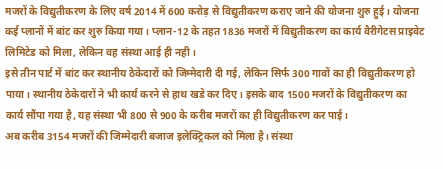मजरों के विद्युतीकरण के लिए वर्ष 2014 में 600 करोड़ से विद्युतीकरण कराए जाने की योजना शुरु हुई। योजना कई प्लानों में बांट कर शुरु किया गया। प्लान-12 के तहत 1836 मजरों में विद्युतीकरण का कार्य वैरीगेटस प्राइवेट लिमिटेड को मिला, लेकिन वह संस्था आई ही नही।
इसे तीन पार्ट में बांट कर स्थानीय ठेकेदारों को जिम्मेदारी दी गई, लेकिन सिर्फ 300 गावों का ही विद्युतीकरण हो पाया। स्थानीय ठेकेदारों ने भी कार्य करने से हाथ खडे कर दिए। इसके बाद 1500 मजरों के विद्युतीकरण का कार्य सौंपा गया है, यह संस्था भी 800 से 900 के करीब मजरों का ही विद्युतीकरण कर पाई।
अब करीब 3154 मजरों की जिम्मेदारी बजाज इलेक्ट्रिकल को मिला है। संस्था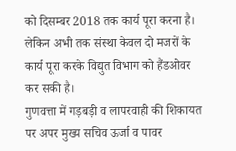को दिसम्बर 2018 तक कार्य पूरा करना है। लेकिन अभी तक संस्था केवल दो मजरों के कार्य पूरा करके विद्युत विभाग को हैंडओवर कर सकी है।
गुणवत्ता में गड़बड़ी व लापरवाही की शिकायत पर अपर मुख्य सचिव ऊर्जा व पावर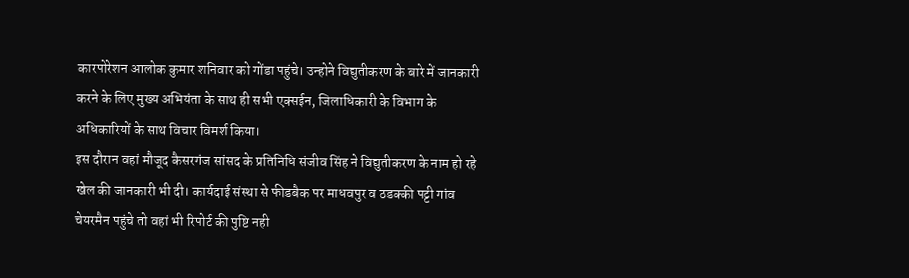कारपोरेशन आलोक कुमार शनिवार को गोंडा पहुंचे। उन्होने विद्युतीकरण के बारे में जानकारी करने के लिए मुख्य अभियंता के साथ ही सभी एक्सईन, जिलाधिकारी के विभाग के अधिकारियों के साथ विचार विमर्श किया।
इस दौरान वहां मौजूद कैसरगंज सांसद के प्रतिनिधि संजीव सिंह ने विद्युतीकरण के नाम हो रहे खेल की जानकारी भी दी। कार्यदाई संस्था से फीडबैक पर माधवपुर व ठडक्की पट्टी गांव चेयरमैन पहुंचे तो वहां भी रिपोर्ट की पुष्टि नही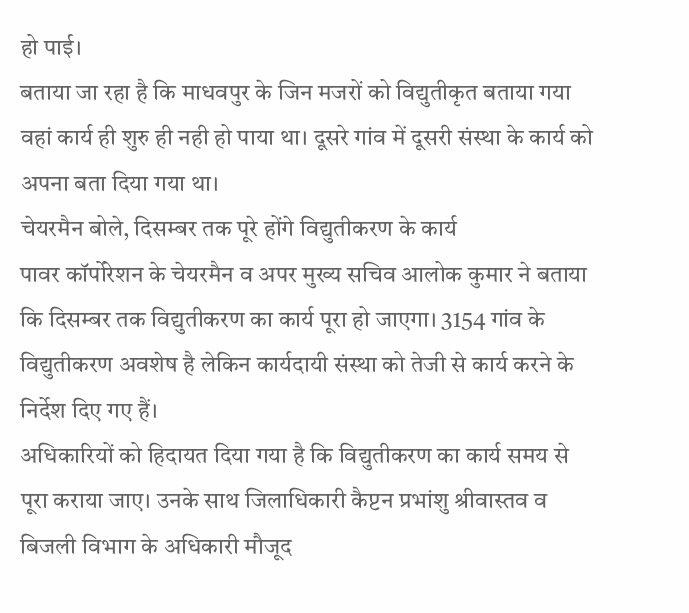हो पाई।
बताया जा रहा है कि माधवपुर के जिन मजरों को विद्युतीकृत बताया गया वहां कार्य ही शुरु ही नही हो पाया था। दूसरे गांव में दूसरी संस्था के कार्य को अपना बता दिया गया था।
चेयरमैन बोले, दिसम्बर तक पूरे होंगे विद्युतीकरण के कार्य
पावर कॉर्पोरेशन के चेयरमैन व अपर मुख्य सचिव आलोक कुमार ने बताया कि दिसम्बर तक विद्युतीकरण का कार्य पूरा हो जाएगा। 3154 गांव के विद्युतीकरण अवशेष है लेकिन कार्यदायी संस्था को तेजी से कार्य करने के निर्देश दिए गए हैं।
अधिकारियों को हिदायत दिया गया है कि विद्युतीकरण का कार्य समय से पूरा कराया जाए। उनके साथ जिलाधिकारी कैप्टन प्रभांशु श्रीवास्तव व बिजली विभाग के अधिकारी मौजूद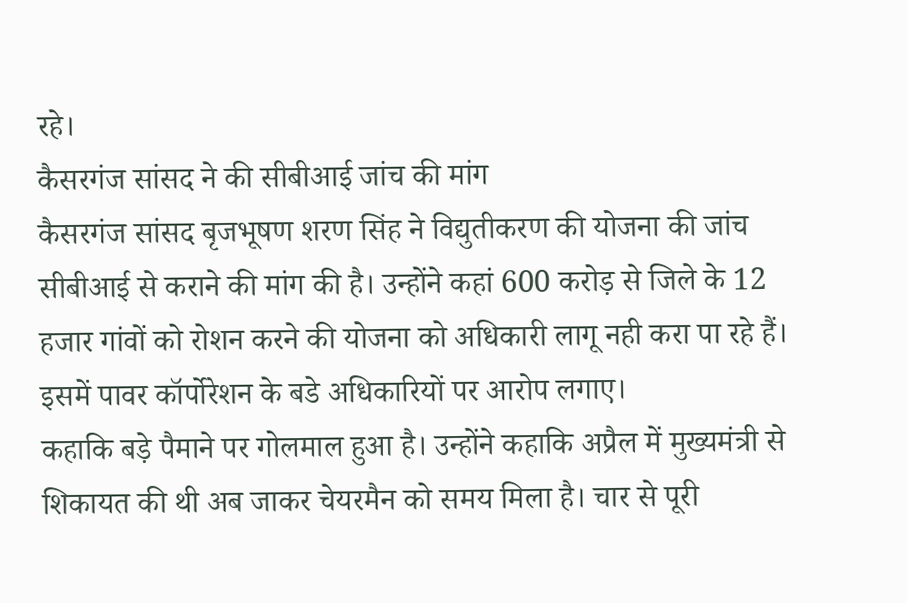रहे।
कैसरगंज सांसद ने की सीबीआई जांच की मांग
कैसरगंज सांसद बृजभूषण शरण सिंह ने विद्युतीकरण की योजना की जांच सीबीआई से कराने की मांग की है। उन्होंने कहां 600 करोड़ से जिले के 12 हजार गांवों को रोशन करने की योजना को अधिकारी लागू नही करा पा रहे हैं। इसमें पावर कॉर्पोरेशन के बडे अधिकारियों पर आरोप लगाए।
कहाकि बड़े पैमाने पर गोलमाल हुआ है। उन्होंने कहाकि अप्रैल में मुख्यमंत्री से शिकायत की थी अब जाकर चेयरमैन को समय मिला है। चार से पूरी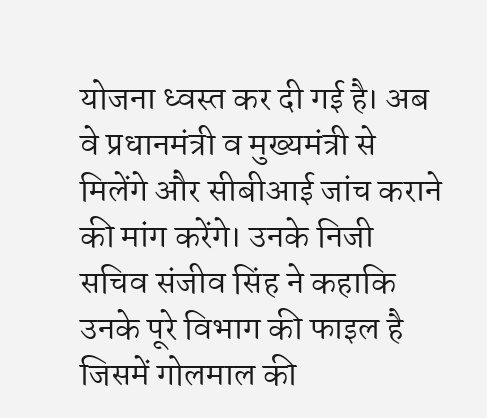योजना ध्वस्त कर दी गई है। अब वे प्रधानमंत्री व मुख्यमंत्री से मिलेंगे और सीबीआई जांच कराने की मांग करेंगे। उनके निजी सचिव संजीव सिंह ने कहाकि उनके पूरे विभाग की फाइल है जिसमें गोलमाल की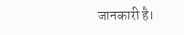जानकारी है।